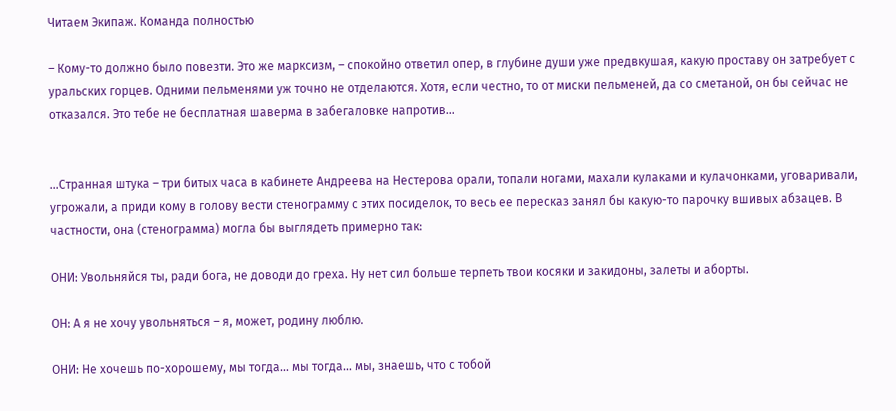Читаем Экипаж. Команда полностью

– Кому-то должно было повезти. Это же марксизм, – спокойно ответил опер, в глубине души уже предвкушая, какую проставу он затребует с уральских горцев. Одними пельменями уж точно не отделаются. Хотя, если честно, то от миски пельменей, да со сметаной, он бы сейчас не отказался. Это тебе не бесплатная шаверма в забегаловке напротив…


…Странная штука – три битых часа в кабинете Андреева на Нестерова орали, топали ногами, махали кулаками и кулачонками, уговаривали, угрожали, а приди кому в голову вести стенограмму с этих посиделок, то весь ее пересказ занял бы какую-то парочку вшивых абзацев. В частности, она (стенограмма) могла бы выглядеть примерно так:

ОНИ: Увольняйся ты, ради бога, не доводи до греха. Ну нет сил больше терпеть твои косяки и закидоны, залеты и аборты.

ОН: А я не хочу увольняться – я, может, родину люблю.

ОНИ: Не хочешь по-хорошему, мы тогда… мы тогда… мы, знаешь, что с тобой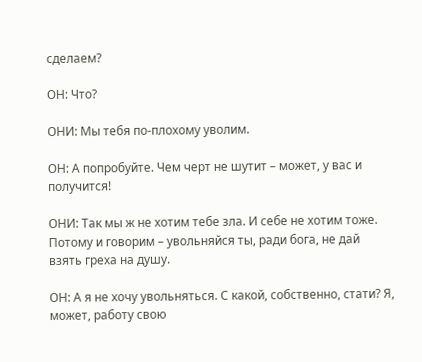сделаем?

ОН: Что?

ОНИ: Мы тебя по-плохому уволим.

ОН: А попробуйте. Чем черт не шутит – может, у вас и получится!

ОНИ: Так мы ж не хотим тебе зла. И себе не хотим тоже. Потому и говорим – увольняйся ты, ради бога, не дай взять греха на душу.

ОН: А я не хочу увольняться. С какой, собственно, стати? Я, может, работу свою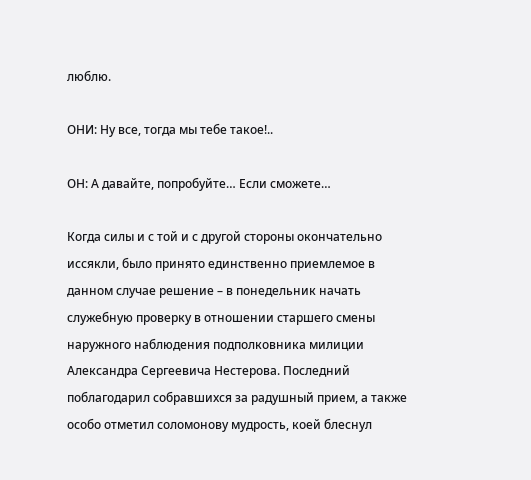люблю.

ОНИ: Ну все, тогда мы тебе такое!..

ОН: А давайте, попробуйте… Если сможете…

Когда силы и с той и с другой стороны окончательно иссякли, было принято единственно приемлемое в данном случае решение – в понедельник начать служебную проверку в отношении старшего смены наружного наблюдения подполковника милиции Александра Сергеевича Нестерова. Последний поблагодарил собравшихся за радушный прием, а также особо отметил соломонову мудрость, коей блеснул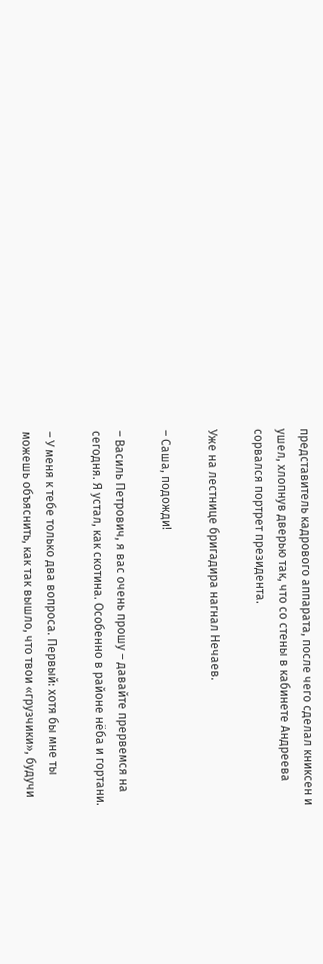представитель кадрового аппарата, после чего сделал книксен и ушел, хлопнув дверью так, что со стены в кабинете Андреева сорвался портрет президента.

Уже на лестнице бригадира нагнал Нечаев.

– Саша, подожди!

– Василь Петрович, я вас очень прошу – давайте прервемся на сегодня. Я устал, как скотина. Особенно в районе нёба и гортани.

– У меня к тебе только два вопроса. Первый: хотя бы мне ты можешь объяснить, как так вышло, что твои «грузчики», будучи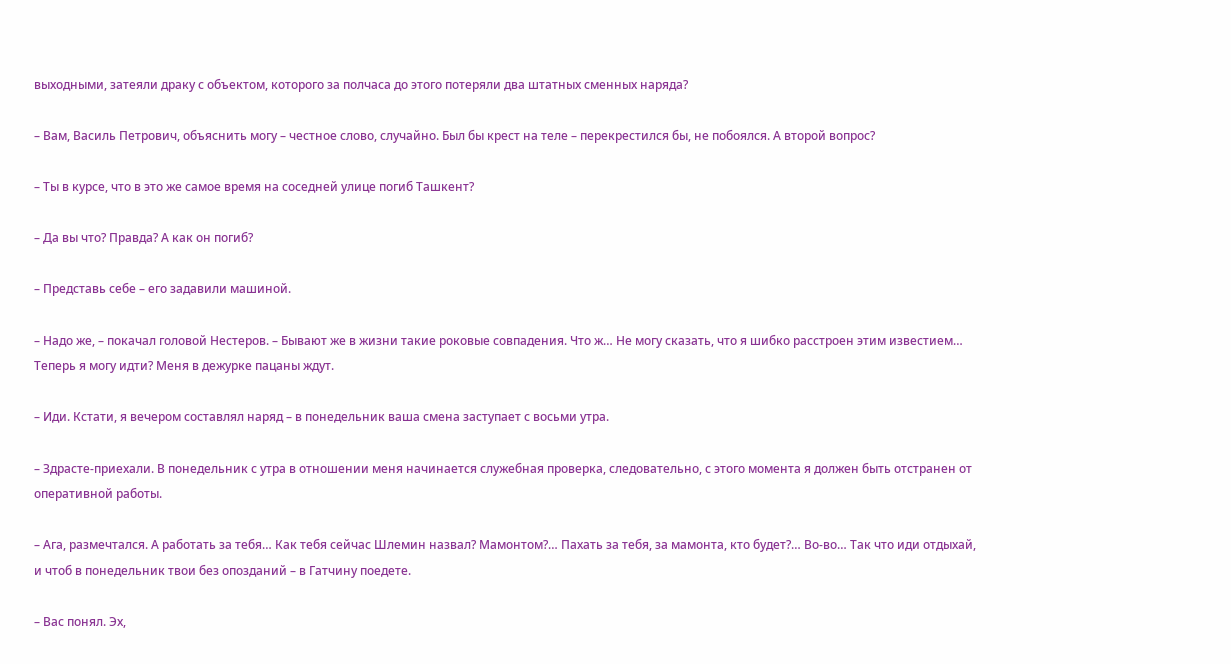выходными, затеяли драку с объектом, которого за полчаса до этого потеряли два штатных сменных наряда?

– Вам, Василь Петрович, объяснить могу – честное слово, случайно. Был бы крест на теле – перекрестился бы, не побоялся. А второй вопрос?

– Ты в курсе, что в это же самое время на соседней улице погиб Ташкент?

– Да вы что? Правда? А как он погиб?

– Представь себе – его задавили машиной.

– Надо же, – покачал головой Нестеров. – Бывают же в жизни такие роковые совпадения. Что ж… Не могу сказать, что я шибко расстроен этим известием… Теперь я могу идти? Меня в дежурке пацаны ждут.

– Иди. Кстати, я вечером составлял наряд – в понедельник ваша смена заступает с восьми утра.

– Здрасте-приехали. В понедельник с утра в отношении меня начинается служебная проверка, следовательно, с этого момента я должен быть отстранен от оперативной работы.

– Ага, размечтался. А работать за тебя… Как тебя сейчас Шлемин назвал? Мамонтом?… Пахать за тебя, за мамонта, кто будет?… Во-во… Так что иди отдыхай, и чтоб в понедельник твои без опозданий – в Гатчину поедете.

– Вас понял. Эх,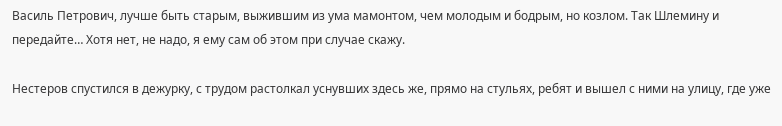Василь Петрович, лучше быть старым, выжившим из ума мамонтом, чем молодым и бодрым, но козлом. Так Шлемину и передайте… Хотя нет, не надо, я ему сам об этом при случае скажу.

Нестеров спустился в дежурку, с трудом растолкал уснувших здесь же, прямо на стульях, ребят и вышел с ними на улицу, где уже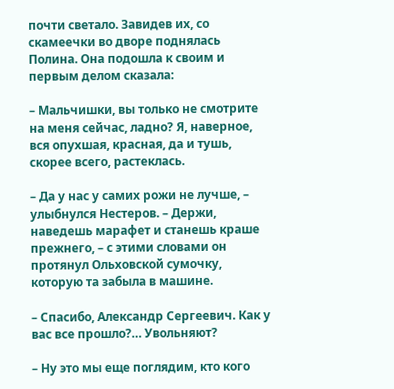почти светало. Завидев их, со скамеечки во дворе поднялась Полина. Она подошла к своим и первым делом сказала:

– Мальчишки, вы только не смотрите на меня сейчас, ладно? Я, наверное, вся опухшая, красная, да и тушь, скорее всего, растеклась.

– Да у нас у самих рожи не лучше, – улыбнулся Нестеров. – Держи, наведешь марафет и станешь краше прежнего, – с этими словами он протянул Ольховской сумочку, которую та забыла в машине.

– Спасибо, Александр Сергеевич. Как у вас все прошло?… Увольняют?

– Ну это мы еще поглядим, кто кого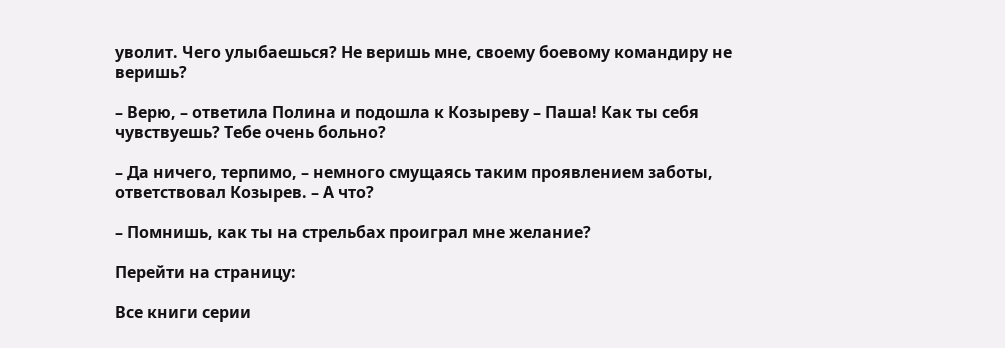уволит. Чего улыбаешься? Не веришь мне, своему боевому командиру не веришь?

– Верю, – ответила Полина и подошла к Козыреву – Паша! Как ты себя чувствуешь? Тебе очень больно?

– Да ничего, терпимо, – немного смущаясь таким проявлением заботы, ответствовал Козырев. – А что?

– Помнишь, как ты на стрельбах проиграл мне желание?

Перейти на страницу:

Все книги серии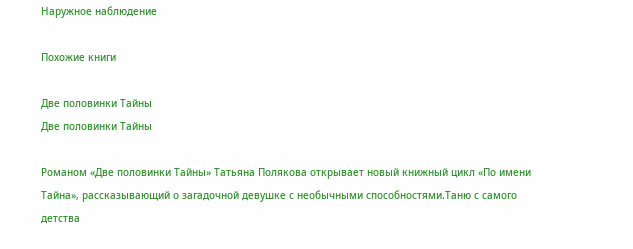Наружное наблюдение

Похожие книги

Две половинки Тайны
Две половинки Тайны

Романом «Две половинки Тайны» Татьяна Полякова открывает новый книжный цикл «По имени Тайна», рассказывающий о загадочной девушке с необычными способностями.Таню с самого детства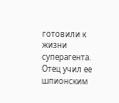готовили к жизни суперагента. Отец учил ее шпионским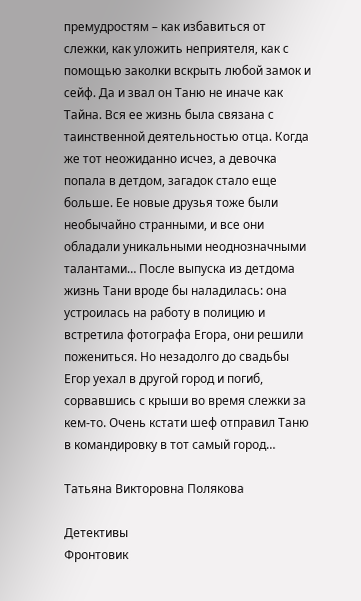премудростям – как избавиться от слежки, как уложить неприятеля, как с помощью заколки вскрыть любой замок и сейф. Да и звал он Таню не иначе как Тайна. Вся ее жизнь была связана с таинственной деятельностью отца. Когда же тот неожиданно исчез, а девочка попала в детдом, загадок стало еще больше. Ее новые друзья тоже были необычайно странными, и все они обладали уникальными неоднозначными талантами… После выпуска из детдома жизнь Тани вроде бы наладилась: она устроилась на работу в полицию и встретила фотографа Егора, они решили пожениться. Но незадолго до свадьбы Егор уехал в другой город и погиб, сорвавшись с крыши во время слежки за кем-то. Очень кстати шеф отправил Таню в командировку в тот самый город…

Татьяна Викторовна Полякова

Детективы
Фронтовик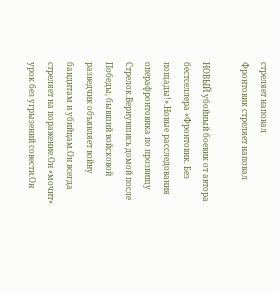стреляет наповал
Фронтовик стреляет наповал

НОВЫЙ убойный боевик от автора бестселлера «Фронтовик. Без пощады!».Новые расследования операфронтовика по прозвищу Стрелок.Вернувшись домой после Победы, бывший войсковой разведчик объявляет войну бандитам и убийцам.Он всегда стреляет на поражение.Он «мочит» урок без угрызений совести.Он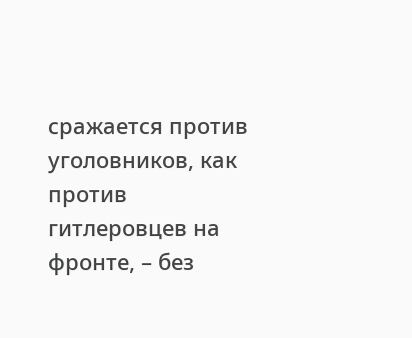сражается против уголовников, как против гитлеровцев на фронте, – без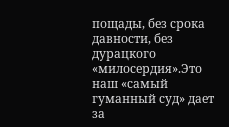пощады, без срока давности, без дурацкого «милосердия».Это наш «самый гуманный суд» дает за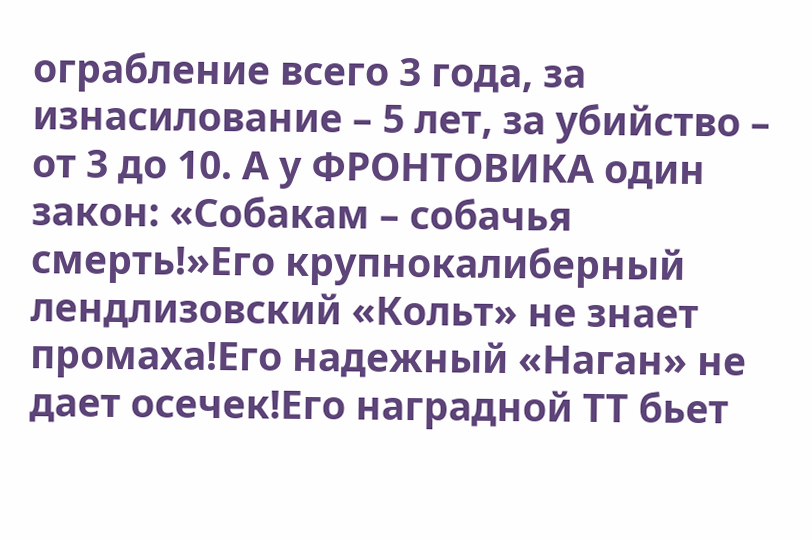ограбление всего 3 года, за изнасилование – 5 лет, за убийство – от 3 до 10. А у ФРОНТОВИКА один закон: «Собакам – собачья смерть!»Его крупнокалиберный лендлизовский «Кольт» не знает промаха!Его надежный «Наган» не дает осечек!Его наградной ТТ бьет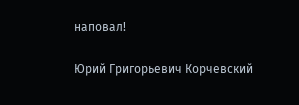наповал!

Юрий Григорьевич Корчевский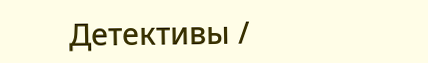Детективы /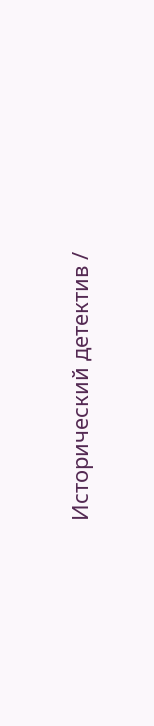Исторический детектив /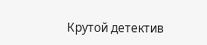Крутой детектив